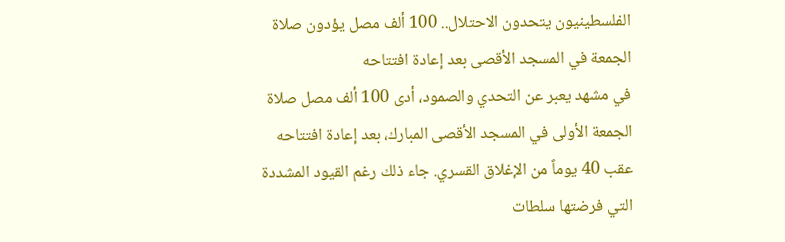الفلسطينيون يتحدون الاحتلال.. 100 ألف مصل يؤدون صلاة الجمعة في المسجد الأقصى بعد إعادة افتتاحه
في مشهد يعبر عن التحدي والصمود، أدى 100 ألف مصل صلاة الجمعة الأولى في المسجد الأقصى المبارك، بعد إعادة افتتاحه عقب 40 يوماً من الإغلاق القسري. جاء ذلك رغم القيود المشددة التي فرضتها سلطات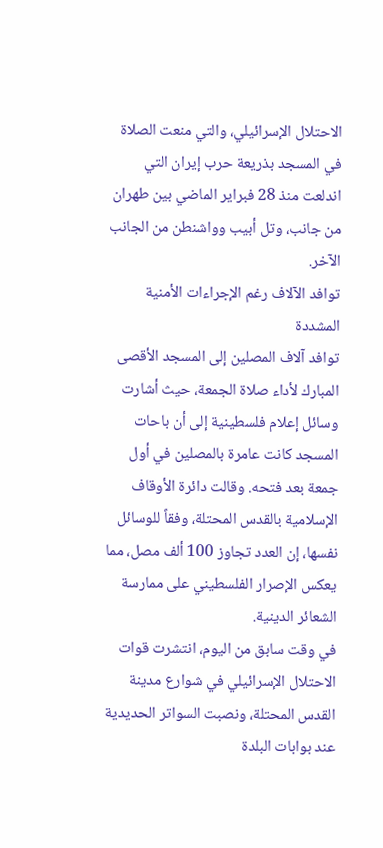الاحتلال الإسرائيلي، والتي منعت الصلاة في المسجد بذريعة حرب إيران التي اندلعت منذ 28 فبراير الماضي بين طهران من جانب، وتل أبيب وواشنطن من الجانب الآخر.
توافد الآلاف رغم الإجراءات الأمنية المشددة
توافد آلاف المصلين إلى المسجد الأقصى المبارك لأداء صلاة الجمعة، حيث أشارت وسائل إعلام فلسطينية إلى أن باحات المسجد كانت عامرة بالمصلين في أول جمعة بعد فتحه. وقالت دائرة الأوقاف الإسلامية بالقدس المحتلة، وفقاً للوسائل نفسها، إن العدد تجاوز 100 ألف مصل، مما يعكس الإصرار الفلسطيني على ممارسة الشعائر الدينية.
في وقت سابق من اليوم، انتشرت قوات الاحتلال الإسرائيلي في شوارع مدينة القدس المحتلة، ونصبت السواتر الحديدية عند بوابات البلدة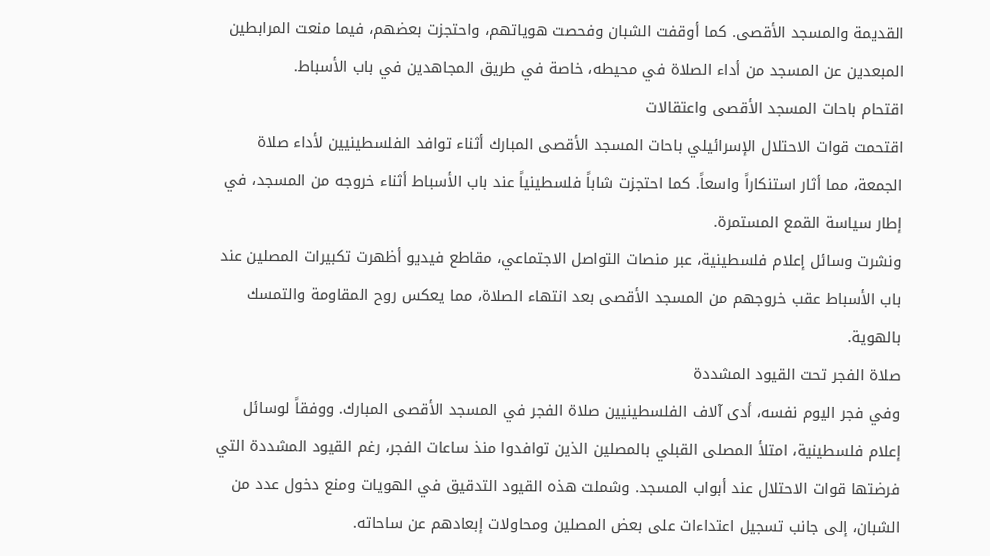القديمة والمسجد الأقصى. كما أوقفت الشبان وفحصت هوياتهم، واحتجزت بعضهم، فيما منعت المرابطين المبعدين عن المسجد من أداء الصلاة في محيطه، خاصة في طريق المجاهدين في باب الأسباط.
اقتحام باحات المسجد الأقصى واعتقالات
اقتحمت قوات الاحتلال الإسرائيلي باحات المسجد الأقصى المبارك أثناء توافد الفلسطينيين لأداء صلاة الجمعة، مما أثار استنكاراً واسعاً. كما احتجزت شاباً فلسطينياً عند باب الأسباط أثناء خروجه من المسجد، في إطار سياسة القمع المستمرة.
ونشرت وسائل إعلام فلسطينية، عبر منصات التواصل الاجتماعي، مقاطع فيديو أظهرت تكبيرات المصلين عند باب الأسباط عقب خروجهم من المسجد الأقصى بعد انتهاء الصلاة، مما يعكس روح المقاومة والتمسك بالهوية.
صلاة الفجر تحت القيود المشددة
وفي فجر اليوم نفسه، أدى آلاف الفلسطينيين صلاة الفجر في المسجد الأقصى المبارك. ووفقاً لوسائل إعلام فلسطينية، امتلأ المصلى القبلي بالمصلين الذين توافدوا منذ ساعات الفجر، رغم القيود المشددة التي فرضتها قوات الاحتلال عند أبواب المسجد. وشملت هذه القيود التدقيق في الهويات ومنع دخول عدد من الشبان، إلى جانب تسجيل اعتداءات على بعض المصلين ومحاولات إبعادهم عن ساحاته.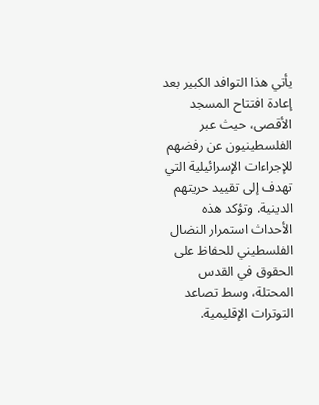يأتي هذا التوافد الكبير بعد إعادة افتتاح المسجد الأقصى، حيث عبر الفلسطينيون عن رفضهم للإجراءات الإسرائيلية التي تهدف إلى تقييد حريتهم الدينية. وتؤكد هذه الأحداث استمرار النضال الفلسطيني للحفاظ على الحقوق في القدس المحتلة، وسط تصاعد التوترات الإقليمية.